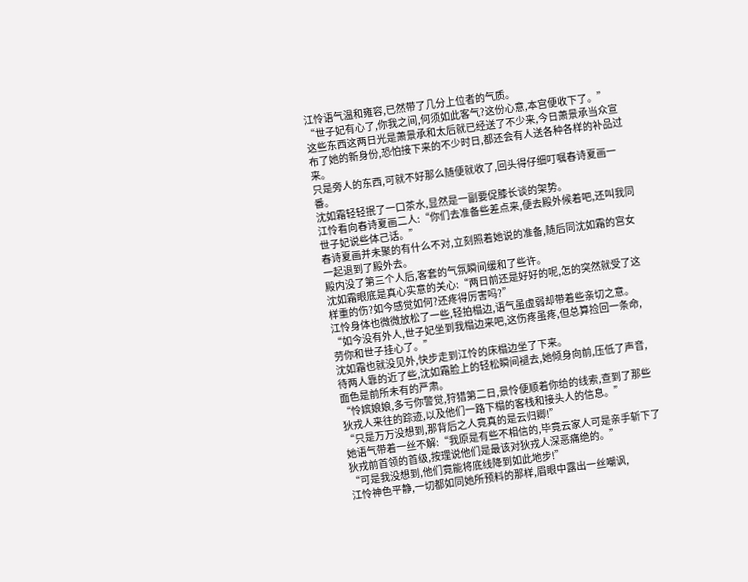江怜语气温和雍容,已然带了几分上位者的气质。
“世子妃有心了,你我之间,何须如此客气?这份心意,本宫便收下了。”
这些东西这两日光是萧景承和太后就已经送了不少来,今日萧景承当众宣布了她的新身份,恐怕接下来的不少时日,都还会有人送各种各样的补品过来。
只是旁人的东西,可就不好那么随便就收了,回头得仔细叮嘱春诗夏画一番。
沈如霜轻轻抿了一口茶水,显然是一副要促膝长谈的架势。
江怜看向春诗夏画二人:“你们去准备些差点来,便去殿外候着吧,还叫我同世子妃说些体己话。”
春诗夏画并未聚的有什么不对,立刻照着她说的准备,随后同沈如霜的宫女一起退到了殿外去。
殿内没了第三个人后,客套的气氛瞬间缓和了些许。
沈如霜眼底是真心实意的关心:“两日前还是好好的呢,怎的突然就受了这样重的伤?如今感觉如何?还疼得厉害吗?”
江怜身体也微微放松了一些,轻拍榻边,语气虽虚弱却带着些亲切之意。
“如今没有外人,世子妃坐到我榻边来吧,这伤疼虽疼,但总算捡回一条命,劳你和世子挂心了。”
沈如霜也就没见外,快步走到江怜的床榻边坐了下来。
待两人靠的近了些,沈如霜脸上的轻松瞬间褪去,她倾身向前,压低了声音,面色是前所未有的严肃。
“怜嫔娘娘,多亏你警觉,狩猎第二日,景怜便顺着你给的线索,查到了那些狄戎人来往的踪迹,以及他们一路下榻的客栈和接头人的信息。”
“只是万万没想到,那背后之人竟真的是云归卿!”
她语气带着一丝不解:“我原是有些不相信的,毕竟云家人可是亲手斩下了狄戎前首领的首级,按理说他们是最该对狄戎人深恶痛绝的。”
“可是我没想到,他们竟能将底线降到如此地步!”
江怜神色平静,一切都如同她所预料的那样,眉眼中露出一丝嘲讽,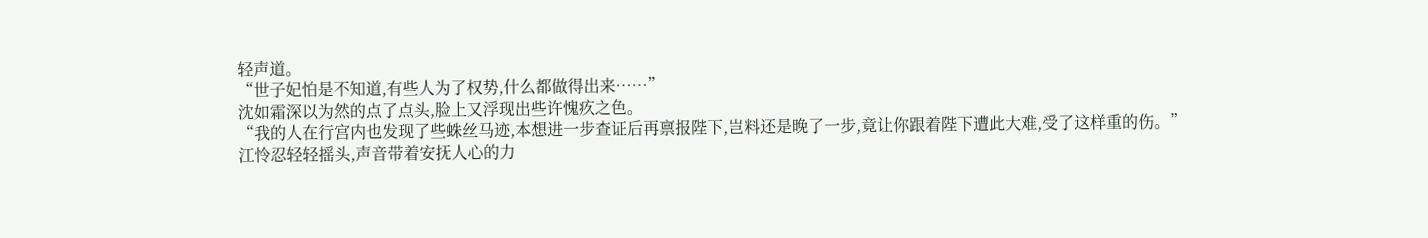轻声道。
“世子妃怕是不知道,有些人为了权势,什么都做得出来……”
沈如霜深以为然的点了点头,脸上又浮现出些许愧疚之色。
“我的人在行宫内也发现了些蛛丝马迹,本想进一步查证后再禀报陛下,岂料还是晚了一步,竟让你跟着陛下遭此大难,受了这样重的伤。”
江怜忍轻轻摇头,声音带着安抚人心的力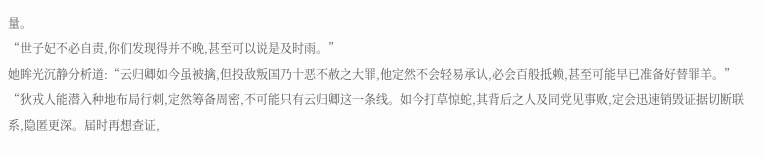量。
“世子妃不必自责,你们发现得并不晚,甚至可以说是及时雨。”
她眸光沉静分析道:“云归卿如今虽被擒,但投敌叛国乃十恶不赦之大罪,他定然不会轻易承认,必会百般抵赖,甚至可能早已准备好替罪羊。”
“狄戎人能潜入种地布局行刺,定然筹备周密,不可能只有云归卿这一条线。如今打草惊蛇,其背后之人及同党见事败,定会迅速销毁证据切断联系,隐匿更深。届时再想查证,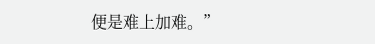便是难上加难。”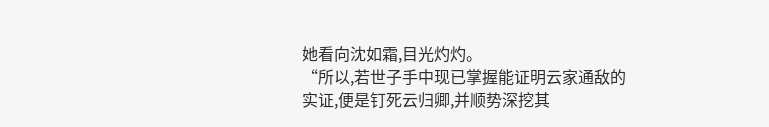她看向沈如霜,目光灼灼。
“所以,若世子手中现已掌握能证明云家通敌的实证,便是钉死云归卿,并顺势深挖其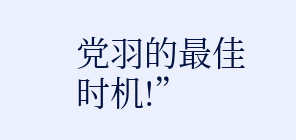党羽的最佳时机!”